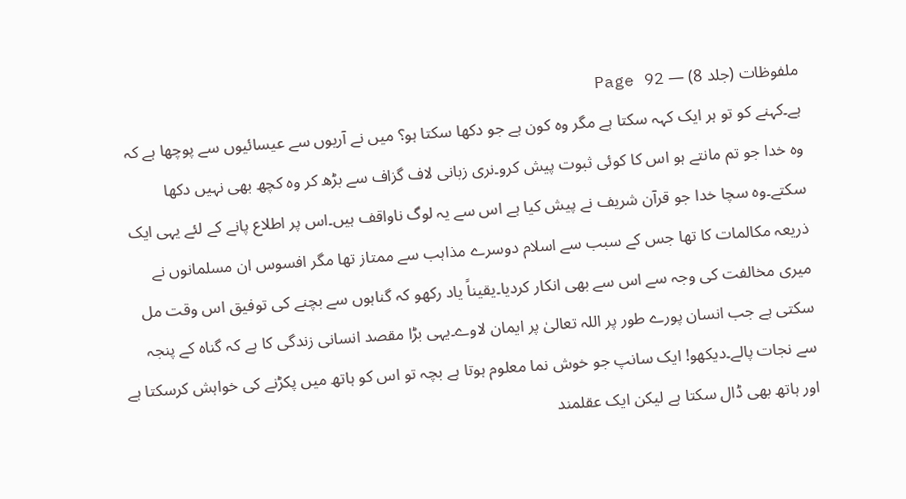ملفوظات (جلد 8) — Page 92
ہے۔کہنے کو تو ہر ایک کہہ سکتا ہے مگر وہ کون ہے جو دکھا سکتا ہو؟ میں نے آریوں سے عیسائیوں سے پوچھا ہے کہ وہ خدا جو تم مانتے ہو اس کا کوئی ثبوت پیش کرو۔نری زبانی لاف گزاف سے بڑھ کر وہ کچھ بھی نہیں دکھا سکتے۔وہ سچا خدا جو قرآن شریف نے پیش کیا ہے اس سے یہ لوگ ناواقف ہیں۔اس پر اطلاع پانے کے لئے یہی ایک ذریعہ مکالمات کا تھا جس کے سبب سے اسلام دوسرے مذاہب سے ممتاز تھا مگر افسوس ان مسلمانوں نے میری مخالفت کی وجہ سے اس سے بھی انکار کردیا۔یقیناً یاد رکھو کہ گناہوں سے بچنے کی توفیق اس وقت مل سکتی ہے جب انسان پورے طور پر اللہ تعالیٰ پر ایمان لاوے۔یہی بڑا مقصد انسانی زندگی کا ہے کہ گناہ کے پنجہ سے نجات پالے۔دیکھو! ایک سانپ جو خوش نما معلوم ہوتا ہے بچہ تو اس کو ہاتھ میں پکڑنے کی خواہش کرسکتا ہے اور ہاتھ بھی ڈال سکتا ہے لیکن ایک عقلمند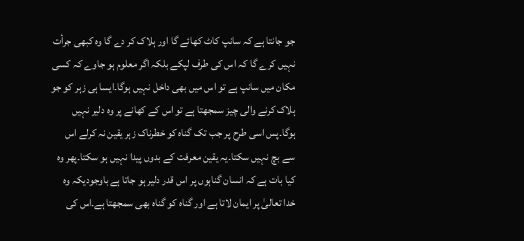جو جانتا ہے کہ سانپ کاٹ کھائے گا اور ہلاک کر دے گا وہ کبھی جرأت نہیں کرے گا کہ اس کی طرف لپکے بلکہ اگر معلوم ہو جاوے کہ کسی مکان میں سانپ ہے تو اس میں بھی داخل نہیں ہوگا۔ایسا ہی زہر کو جو ہلاک کرنے والی چیز سمجھتا ہے تو اس کے کھانے پر وہ دلیر نہیں ہوگا۔پس اسی طرح پر جب تک گناہ کو خطرناک زہر یقین نہ کرلے اس سے بچ نہیں سکتا۔یہ یقین معرفت کے بدوں پیدا نہیں ہو سکتا۔پھر وہ کیا بات ہے کہ انسان گناہوں پر اس قدر دلیر ہو جاتا ہے باوجودیکہ وہ خدا تعالیٰ پر ایمان لاتا ہے اور گناہ کو گناہ بھی سمجھتا ہے۔اس کی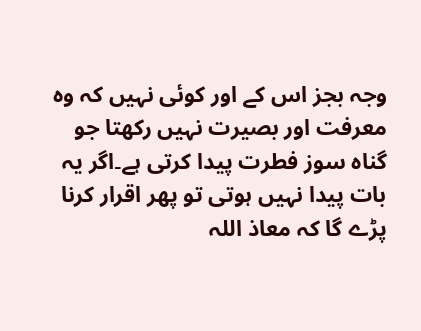وجہ بجز اس کے اور کوئی نہیں کہ وہ معرفت اور بصیرت نہیں رکھتا جو گناہ سوز فطرت پیدا کرتی ہے۔اگر یہ بات پیدا نہیں ہوتی تو پھر اقرار کرنا پڑے گا کہ معاذ اللہ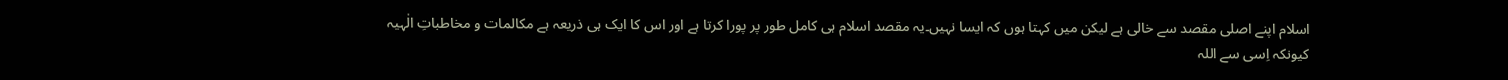اسلام اپنے اصلی مقصد سے خالی ہے لیکن میں کہتا ہوں کہ ایسا نہیں۔یہ مقصد اسلام ہی کامل طور پر پورا کرتا ہے اور اس کا ایک ہی ذریعہ ہے مکالمات و مخاطباتِ الٰہیہ کیونکہ اِسی سے اللہ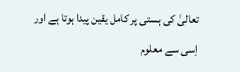تعالیٰ کی ہستی پر کامل یقین پیدا ہوتا ہے اور اِسی سے معلوم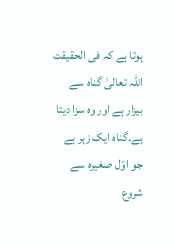ہوتا ہے کہ فی الحقیقت اللہ تعالیٰ گناہ سے بیزار ہے اور وہ سزا دیتا ہے۔گناہ ایک زہر ہے جو اوّل صغیرہ سے شروع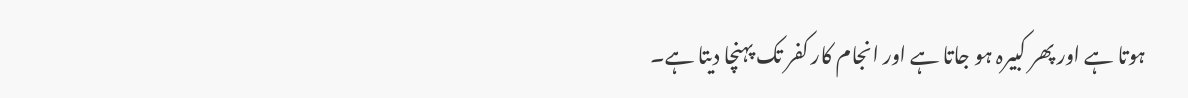ہوتا ہے اور پھر کبیرہ ہو جاتا ہے اور انجام کار کفر تک پہنچا دیتا ہے۔